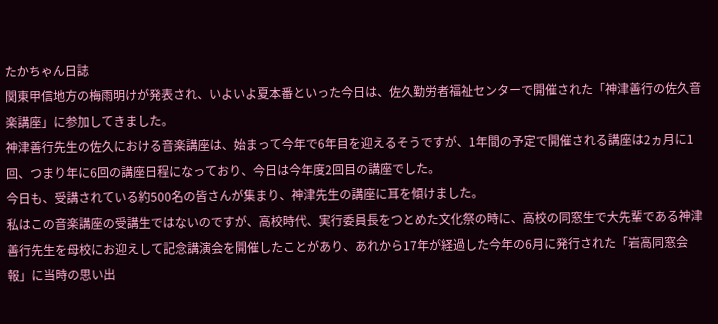たかちゃん日誌
関東甲信地方の梅雨明けが発表され、いよいよ夏本番といった今日は、佐久勤労者福祉センターで開催された「神津善行の佐久音楽講座」に参加してきました。
神津善行先生の佐久における音楽講座は、始まって今年で6年目を迎えるそうですが、1年間の予定で開催される講座は2ヵ月に1回、つまり年に6回の講座日程になっており、今日は今年度2回目の講座でした。
今日も、受講されている約500名の皆さんが集まり、神津先生の講座に耳を傾けました。
私はこの音楽講座の受講生ではないのですが、高校時代、実行委員長をつとめた文化祭の時に、高校の同窓生で大先輩である神津善行先生を母校にお迎えして記念講演会を開催したことがあり、あれから17年が経過した今年の6月に発行された「岩高同窓会報」に当時の思い出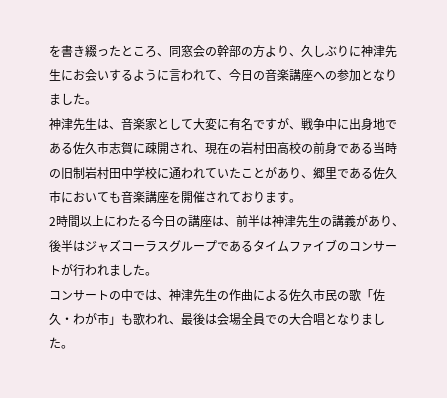を書き綴ったところ、同窓会の幹部の方より、久しぶりに神津先生にお会いするように言われて、今日の音楽講座への参加となりました。
神津先生は、音楽家として大変に有名ですが、戦争中に出身地である佐久市志賀に疎開され、現在の岩村田高校の前身である当時の旧制岩村田中学校に通われていたことがあり、郷里である佐久市においても音楽講座を開催されております。
2時間以上にわたる今日の講座は、前半は神津先生の講義があり、後半はジャズコーラスグループであるタイムファイブのコンサートが行われました。
コンサートの中では、神津先生の作曲による佐久市民の歌「佐久・わが市」も歌われ、最後は会場全員での大合唱となりました。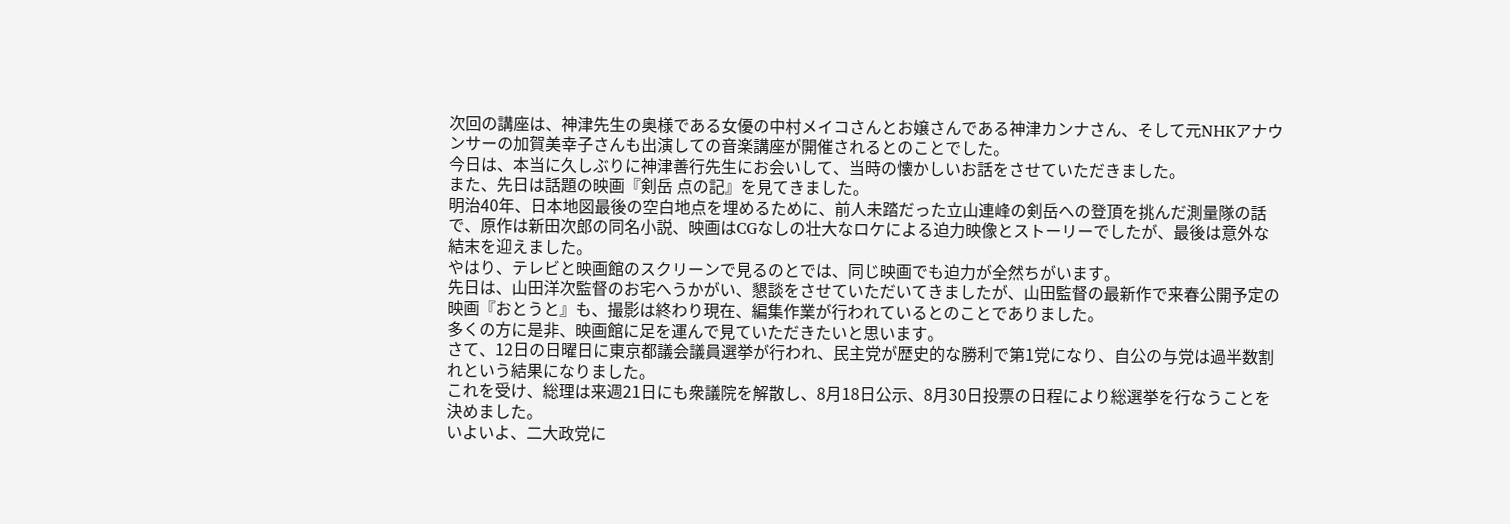次回の講座は、神津先生の奥様である女優の中村メイコさんとお嬢さんである神津カンナさん、そして元NHKアナウンサーの加賀美幸子さんも出演しての音楽講座が開催されるとのことでした。
今日は、本当に久しぶりに神津善行先生にお会いして、当時の懐かしいお話をさせていただきました。
また、先日は話題の映画『剣岳 点の記』を見てきました。
明治40年、日本地図最後の空白地点を埋めるために、前人未踏だった立山連峰の剣岳への登頂を挑んだ測量隊の話で、原作は新田次郎の同名小説、映画はCGなしの壮大なロケによる迫力映像とストーリーでしたが、最後は意外な結末を迎えました。
やはり、テレビと映画館のスクリーンで見るのとでは、同じ映画でも迫力が全然ちがいます。
先日は、山田洋次監督のお宅へうかがい、懇談をさせていただいてきましたが、山田監督の最新作で来春公開予定の映画『おとうと』も、撮影は終わり現在、編集作業が行われているとのことでありました。
多くの方に是非、映画館に足を運んで見ていただきたいと思います。
さて、12日の日曜日に東京都議会議員選挙が行われ、民主党が歴史的な勝利で第1党になり、自公の与党は過半数割れという結果になりました。
これを受け、総理は来週21日にも衆議院を解散し、8月18日公示、8月30日投票の日程により総選挙を行なうことを決めました。
いよいよ、二大政党に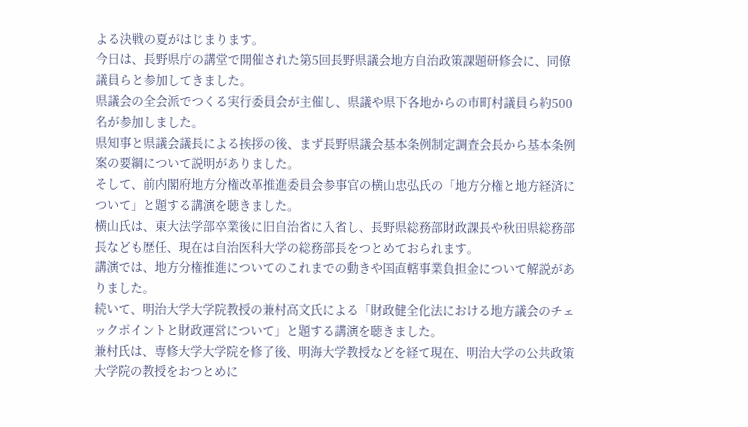よる決戦の夏がはじまります。
今日は、長野県庁の講堂で開催された第5回長野県議会地方自治政策課題研修会に、同僚議員らと参加してきました。
県議会の全会派でつくる実行委員会が主催し、県議や県下各地からの市町村議員ら約500名が参加しました。
県知事と県議会議長による挨拶の後、まず長野県議会基本条例制定調査会長から基本条例案の要綱について説明がありました。
そして、前内閣府地方分権改革推進委員会参事官の横山忠弘氏の「地方分権と地方経済について」と題する講演を聴きました。
横山氏は、東大法学部卒業後に旧自治省に入省し、長野県総務部財政課長や秋田県総務部長なども歴任、現在は自治医科大学の総務部長をつとめておられます。
講演では、地方分権推進についてのこれまでの動きや国直轄事業負担金について解説がありました。
続いて、明治大学大学院教授の兼村高文氏による「財政健全化法における地方議会のチェックポイントと財政運営について」と題する講演を聴きました。
兼村氏は、専修大学大学院を修了後、明海大学教授などを経て現在、明治大学の公共政策大学院の教授をおつとめに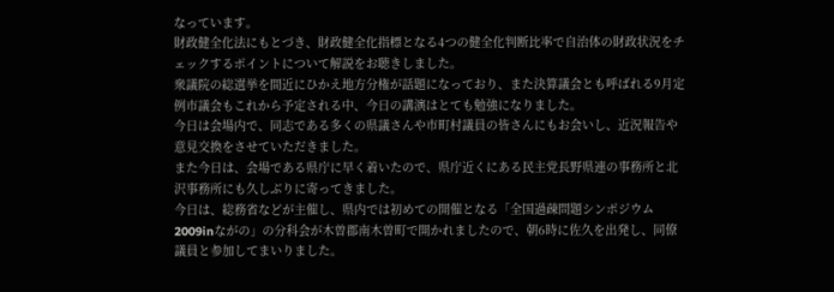なっています。
財政健全化法にもとづき、財政健全化指標となる4つの健全化判断比率で自治体の財政状況をチェックするポイントについて解説をお聴きしました。
衆議院の総選挙を間近にひかえ地方分権が話題になっており、また決算議会とも呼ばれる9月定例市議会もこれから予定される中、今日の講演はとても勉強になりました。
今日は会場内で、同志である多くの県議さんや市町村議員の皆さんにもお会いし、近況報告や意見交換をさせていただきました。
また今日は、会場である県庁に早く着いたので、県庁近くにある民主党長野県連の事務所と北沢事務所にも久しぶりに寄ってきました。
今日は、総務省などが主催し、県内では初めての開催となる「全国過疎問題シンポジウム2009inながの」の分科会が木曽郡南木曽町で開かれましたので、朝6時に佐久を出発し、同僚議員と参加してまいりました。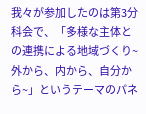我々が参加したのは第3分科会で、「多様な主体との連携による地域づくり~外から、内から、自分から~」というテーマのパネ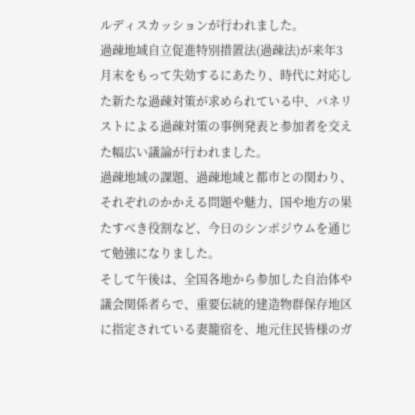ルディスカッションが行われました。
過疎地域自立促進特別措置法(過疎法)が来年3月末をもって失効するにあたり、時代に対応した新たな過疎対策が求められている中、パネリストによる過疎対策の事例発表と参加者を交えた幅広い議論が行われました。
過疎地域の課題、過疎地域と都市との関わり、それぞれのかかえる問題や魅力、国や地方の果たすべき役割など、今日のシンポジウムを通じて勉強になりました。
そして午後は、全国各地から参加した自治体や議会関係者らで、重要伝統的建造物群保存地区に指定されている妻籠宿を、地元住民皆様のガ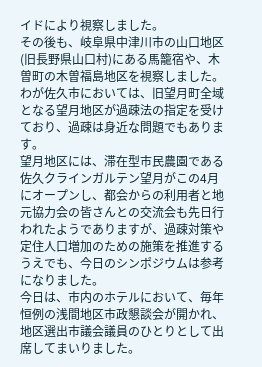イドにより視察しました。
その後も、岐阜県中津川市の山口地区(旧長野県山口村)にある馬籠宿や、木曽町の木曽福島地区を視察しました。
わが佐久市においては、旧望月町全域となる望月地区が過疎法の指定を受けており、過疎は身近な問題でもあります。
望月地区には、滞在型市民農園である佐久クラインガルテン望月がこの4月にオープンし、都会からの利用者と地元協力会の皆さんとの交流会も先日行われたようでありますが、過疎対策や定住人口増加のための施策を推進するうえでも、今日のシンポジウムは参考になりました。
今日は、市内のホテルにおいて、毎年恒例の浅間地区市政懇談会が開かれ、地区選出市議会議員のひとりとして出席してまいりました。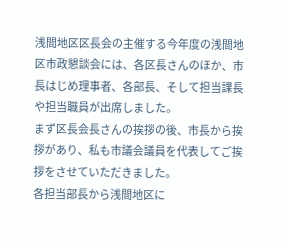浅間地区区長会の主催する今年度の浅間地区市政懇談会には、各区長さんのほか、市長はじめ理事者、各部長、そして担当課長や担当職員が出席しました。
まず区長会長さんの挨拶の後、市長から挨拶があり、私も市議会議員を代表してご挨拶をさせていただきました。
各担当部長から浅間地区に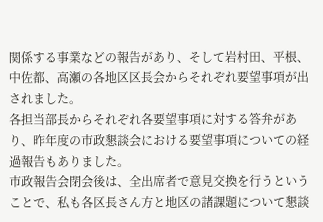関係する事業などの報告があり、そして岩村田、平根、中佐都、高瀬の各地区区長会からそれぞれ要望事項が出されました。
各担当部長からそれぞれ各要望事項に対する答弁があり、昨年度の市政懇談会における要望事項についての経過報告もありました。
市政報告会閉会後は、全出席者で意見交換を行うということで、私も各区長さん方と地区の諸課題について懇談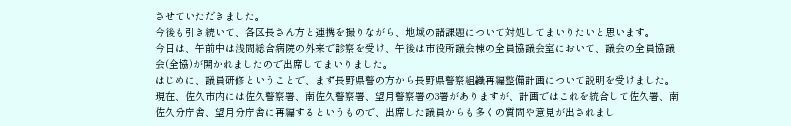させていただきました。
今後も引き続いて、各区長さん方と連携を撮りながら、地域の諸課題について対処してまいりたいと思います。
今日は、午前中は浅間総合病院の外来で診察を受け、午後は市役所議会棟の全員協議会室において、議会の全員協議会(全協)が開かれましたので出席してまいりました。
はじめに、議員研修ということで、まず長野県警の方から長野県警察組織再編整備計画について説明を受けました。
現在、佐久市内には佐久警察署、南佐久警察署、望月警察署の3署がありますが、計画ではこれを統合して佐久署、南佐久分庁舎、望月分庁舎に再編するというもので、出席した議員からも多くの質問や意見が出されまし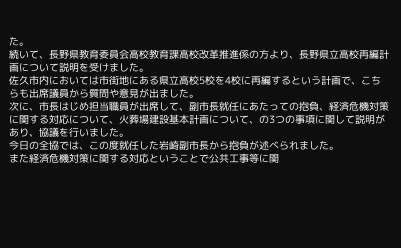た。
続いて、長野県教育委員会高校教育課高校改革推進係の方より、長野県立高校再編計画について説明を受けました。
佐久市内においては市街地にある県立高校5校を4校に再編するという計画で、こちらも出席議員から質問や意見が出ました。
次に、市長はじめ担当職員が出席して、副市長就任にあたっての抱負、経済危機対策に関する対応について、火葬場建設基本計画について、の3つの事項に関して説明があり、協議を行いました。
今日の全協では、この度就任した岩崎副市長から抱負が述べられました。
また経済危機対策に関する対応ということで公共工事等に関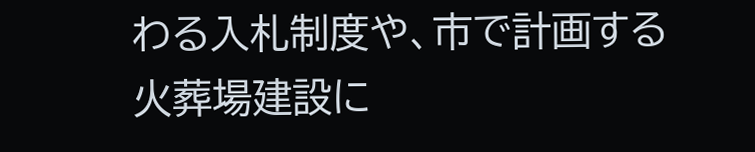わる入札制度や、市で計画する火葬場建設に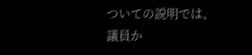ついての説明では、議員か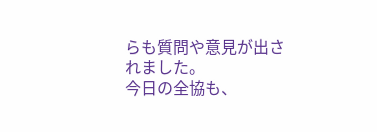らも質問や意見が出されました。
今日の全協も、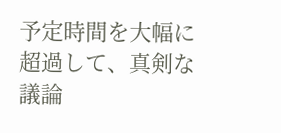予定時間を大幅に超過して、真剣な議論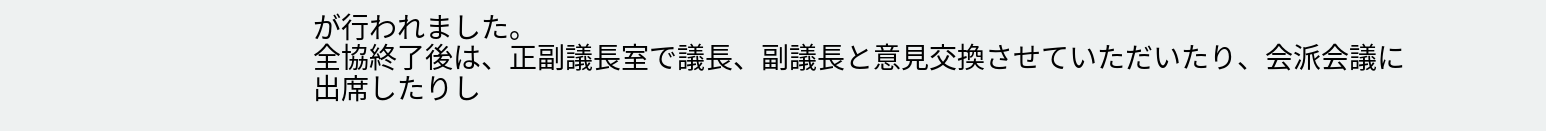が行われました。
全協終了後は、正副議長室で議長、副議長と意見交換させていただいたり、会派会議に出席したりし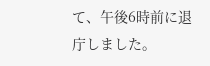て、午後6時前に退庁しました。